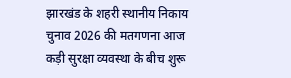झारखंड के शहरी स्थानीय निकाय चुनाव 2026 की मतगणना आज कड़ी सुरक्षा व्यवस्था के बीच शुरू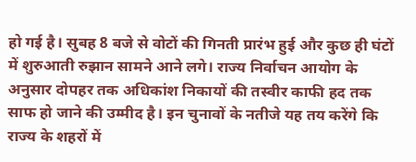हो गई है। सुबह 8 बजे से वोटों की गिनती प्रारंभ हुई और कुछ ही घंटों में शुरुआती रुझान सामने आने लगे। राज्य निर्वाचन आयोग के अनुसार दोपहर तक अधिकांश निकायों की तस्वीर काफी हद तक साफ हो जाने की उम्मीद है। इन चुनावों के नतीजे यह तय करेंगे कि राज्य के शहरों में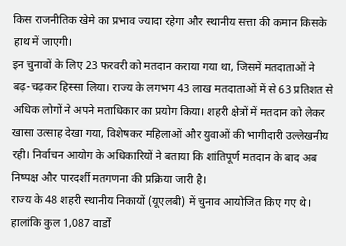किस राजनीतिक खेमे का प्रभाव ज्यादा रहेगा और स्थानीय सत्ता की कमान किसके हाथ में जाएगी।
इन चुनावों के लिए 23 फरवरी को मतदान कराया गया था, जिसमें मतदाताओं ने बढ़-चढ़कर हिस्सा लिया। राज्य के लगभग 43 लाख मतदाताओं में से 63 प्रतिशत से अधिक लोगों ने अपने मताधिकार का प्रयोग किया। शहरी क्षेत्रों में मतदान को लेकर खासा उत्साह देखा गया, विशेषकर महिलाओं और युवाओं की भागीदारी उल्लेखनीय रही। निर्वाचन आयोग के अधिकारियों ने बताया कि शांतिपूर्ण मतदान के बाद अब निष्पक्ष और पारदर्शी मतगणना की प्रक्रिया जारी है।
राज्य के 48 शहरी स्थानीय निकायों (यूएलबी) में चुनाव आयोजित किए गए थे। हालांकि कुल 1,087 वार्डों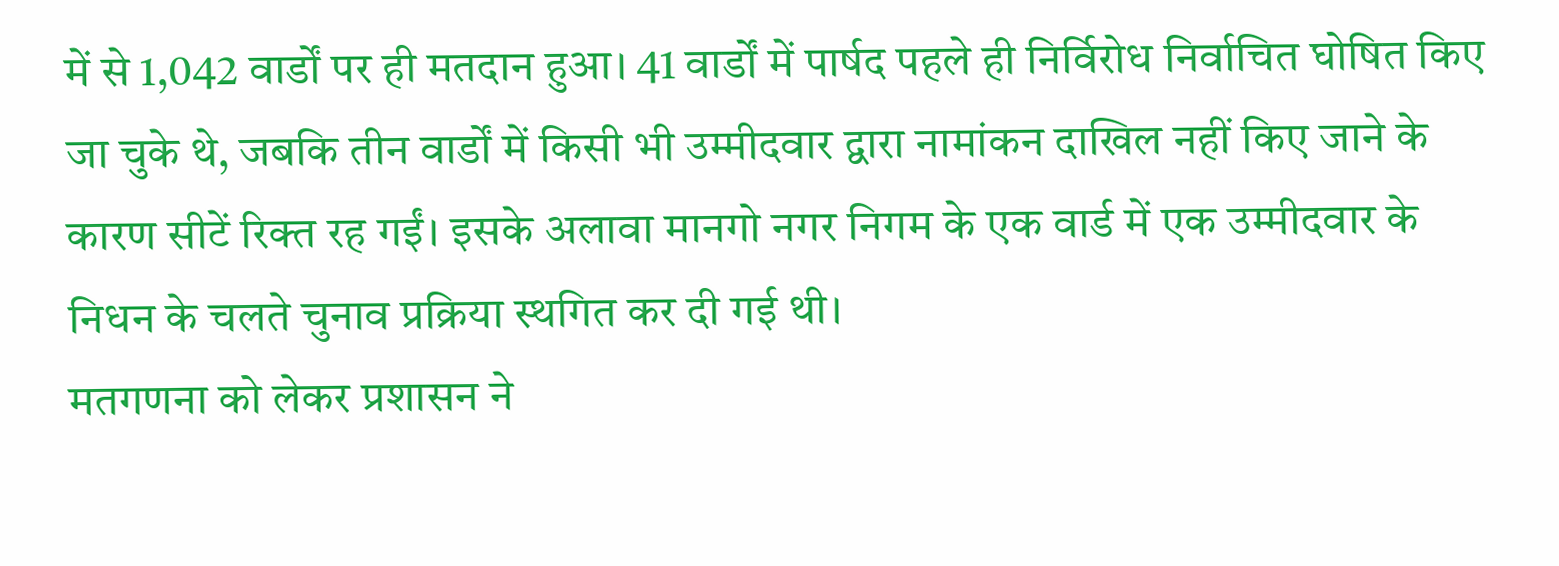में से 1,042 वार्डों पर ही मतदान हुआ। 41 वार्डों में पार्षद पहले ही निर्विरोध निर्वाचित घोषित किए जा चुके थे, जबकि तीन वार्डों में किसी भी उम्मीदवार द्वारा नामांकन दाखिल नहीं किए जाने के कारण सीटें रिक्त रह गईं। इसके अलावा मानगो नगर निगम के एक वार्ड में एक उम्मीदवार के निधन के चलते चुनाव प्रक्रिया स्थगित कर दी गई थी।
मतगणना को लेकर प्रशासन ने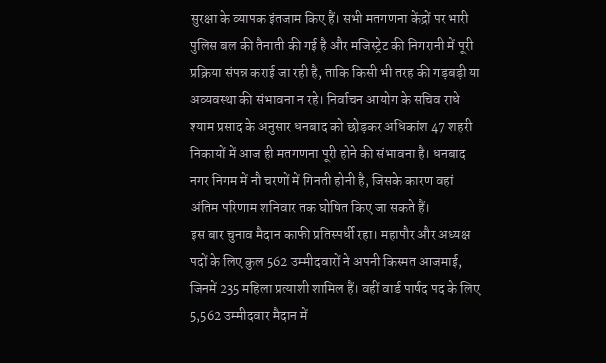सुरक्षा के व्यापक इंतजाम किए हैं। सभी मतगणना केंद्रों पर भारी पुलिस बल की तैनाती की गई है और मजिस्ट्रेट की निगरानी में पूरी प्रक्रिया संपन्न कराई जा रही है, ताकि किसी भी तरह की गड़बड़ी या अव्यवस्था की संभावना न रहे। निर्वाचन आयोग के सचिव राधे श्याम प्रसाद के अनुसार धनबाद को छोड़कर अधिकांश 47 शहरी निकायों में आज ही मतगणना पूरी होने की संभावना है। धनबाद नगर निगम में नौ चरणों में गिनती होनी है, जिसके कारण वहां अंतिम परिणाम शनिवार तक घोषित किए जा सकते हैं।
इस बार चुनाव मैदान काफी प्रतिस्पर्धी रहा। महापौर और अध्यक्ष पदों के लिए कुल 562 उम्मीदवारों ने अपनी किस्मत आजमाई, जिनमें 235 महिला प्रत्याशी शामिल हैं। वहीं वार्ड पार्षद पद के लिए 5,562 उम्मीदवार मैदान में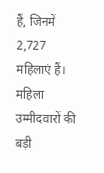हैं, जिनमें 2,727 महिलाएं हैं। महिला उम्मीदवारों की बड़ी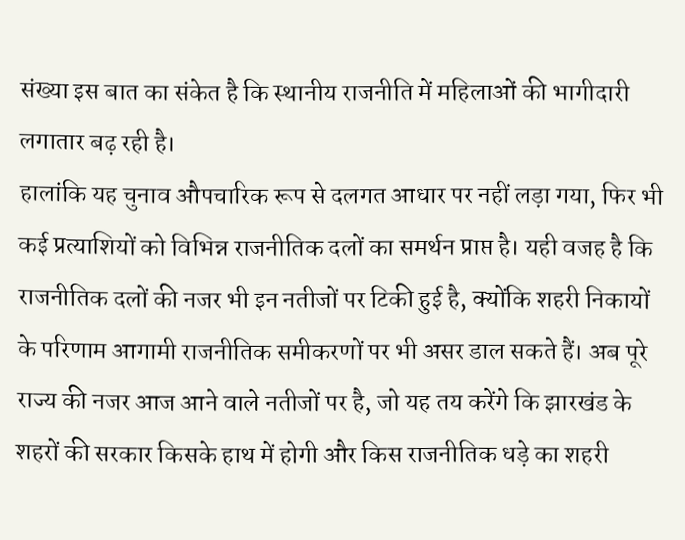संख्या इस बात का संकेत है कि स्थानीय राजनीति में महिलाओं की भागीदारी लगातार बढ़ रही है।
हालांकि यह चुनाव औपचारिक रूप से दलगत आधार पर नहीं लड़ा गया, फिर भी कई प्रत्याशियों को विभिन्न राजनीतिक दलों का समर्थन प्राप्त है। यही वजह है कि राजनीतिक दलों की नजर भी इन नतीजों पर टिकी हुई है, क्योंकि शहरी निकायों के परिणाम आगामी राजनीतिक समीकरणों पर भी असर डाल सकते हैं। अब पूरे राज्य की नजर आज आने वाले नतीजों पर है, जो यह तय करेंगे कि झारखंड के शहरों की सरकार किसके हाथ में होगी और किस राजनीतिक धड़े का शहरी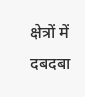क्षेत्रों में दबदबा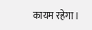कायम रहेगा।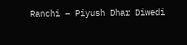Ranchi – Piyush Dhar Diwedi